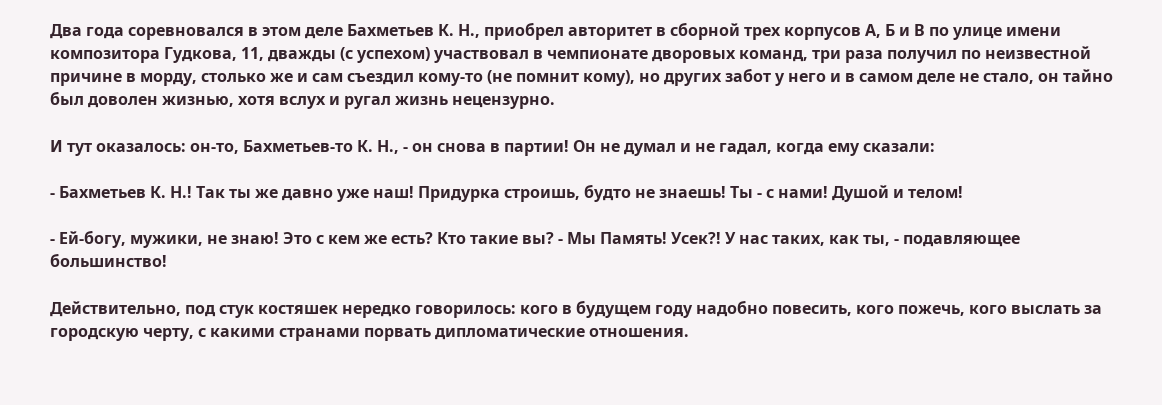Два года соревновался в этом деле Бахметьев К. Н., приобрел авторитет в сборной трех корпусов А, Б и В по улице имени композитора Гудкова, 11, дважды (с успехом) участвовал в чемпионате дворовых команд, три раза получил по неизвестной причине в морду, столько же и сам съездил кому-то (не помнит кому), но других забот у него и в самом деле не стало, он тайно был доволен жизнью, хотя вслух и ругал жизнь нецензурно.

И тут оказалось: он-то, Бахметьев-то К. Н., - он снова в партии! Он не думал и не гадал, когда ему сказали:

- Бахметьев К. Н.! Так ты же давно уже наш! Придурка строишь, будто не знаешь! Ты - с нами! Душой и телом!

- Ей-богу, мужики, не знаю! Это с кем же есть? Кто такие вы? - Мы Память! Усек?! У нас таких, как ты, - подавляющее большинство!

Действительно, под стук костяшек нередко говорилось: кого в будущем году надобно повесить, кого пожечь, кого выслать за городскую черту, с какими странами порвать дипломатические отношения.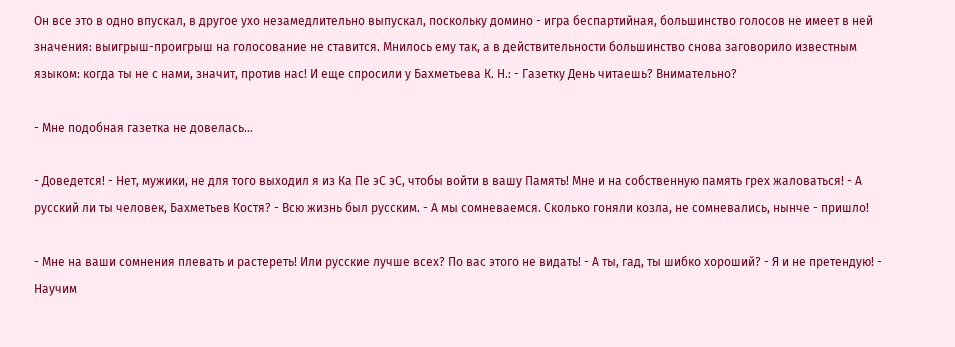Он все это в одно впускал, в другое ухо незамедлительно выпускал, поскольку домино - игра беспартийная, большинство голосов не имеет в ней значения: выигрыш-проигрыш на голосование не ставится. Мнилось ему так, а в действительности большинство снова заговорило известным языком: когда ты не с нами, значит, против нас! И еще спросили у Бахметьева К. Н.: - Газетку День читаешь? Внимательно?

- Мне подобная газетка не довелась...

- Доведется! - Нет, мужики, не для того выходил я из Ка Пе эС эС, чтобы войти в вашу Память! Мне и на собственную память грех жаловаться! - А русский ли ты человек, Бахметьев Костя? - Всю жизнь был русским. - А мы сомневаемся. Сколько гоняли козла, не сомневались, нынче - пришло!

- Мне на ваши сомнения плевать и растереть! Или русские лучше всех? По вас этого не видать! - А ты, гад, ты шибко хороший? - Я и не претендую! - Научим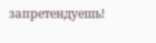запретендуешь!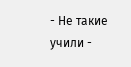- Не такие учили -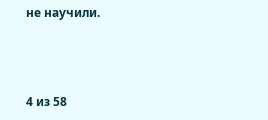не научили.



4 из 58